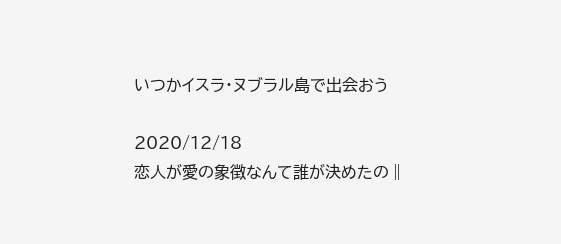いつかイスラ・ヌブラル島で出会おう

2020/12/18
恋人が愛の象徴なんて誰が決めたの‖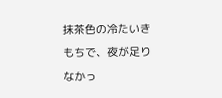抹茶色の冷たいきもちで、夜が足りなかっ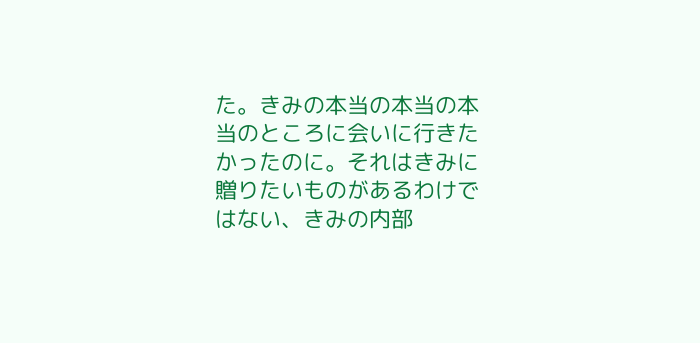た。きみの本当の本当の本当のところに会いに行きたかったのに。それはきみに贈りたいものがあるわけではない、きみの内部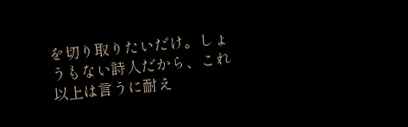を切り取りたいだけ。しょうもない詩人だから、これ以上は言うに耐え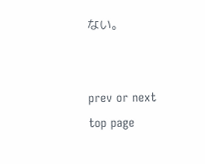ない。


prev or next
top page